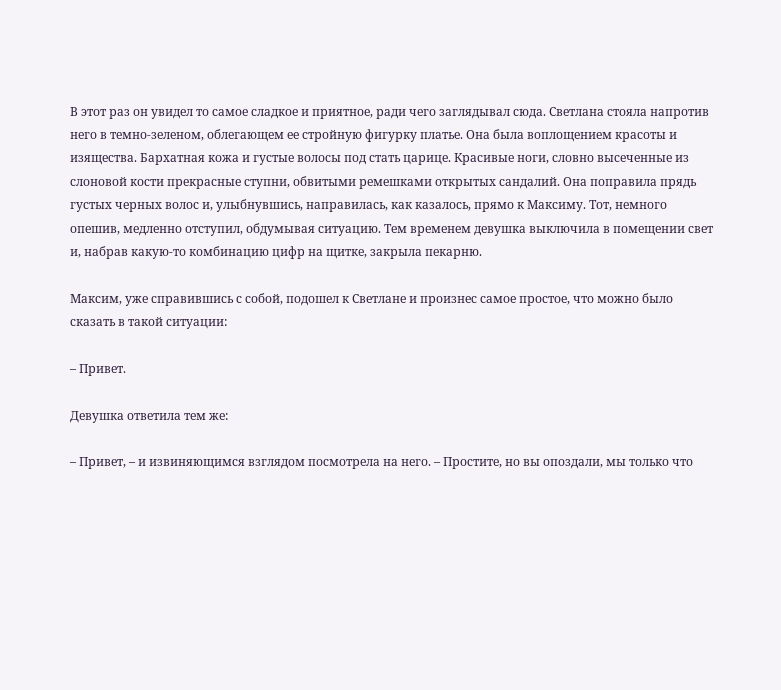В этот раз он увидел то самое сладкое и приятное, ради чего заглядывал сюда. Светлана стояла напротив него в темно-зеленом, облегающем ее стройную фигурку платье. Она была воплощением красоты и изящества. Бархатная кожа и густые волосы под стать царице. Красивые ноги, словно высеченные из слоновой кости прекрасные ступни, обвитыми ремешками открытых сандалий. Она поправила прядь густых черных волос и, улыбнувшись, направилась, как казалось, прямо к Максиму. Тот, немного опешив, медленно отступил, обдумывая ситуацию. Тем временем девушка выключила в помещении свет и, набрав какую-то комбинацию цифр на щитке, закрыла пекарню.

Максим, уже справившись с собой, подошел к Светлане и произнес самое простое, что можно было сказать в такой ситуации:

– Привет.

Девушка ответила тем же:

– Привет, – и извиняющимся взглядом посмотрела на него. – Простите, но вы опоздали, мы только что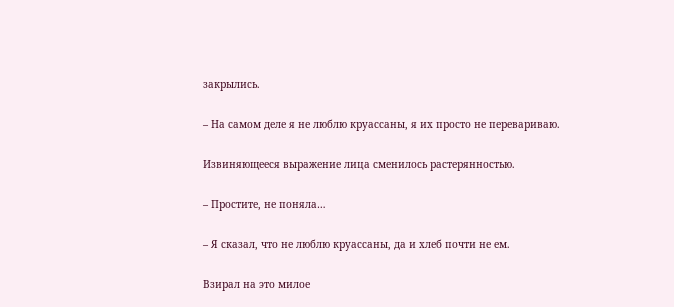закрылись.

– На самом деле я не люблю круассаны, я их просто не перевариваю.

Извиняющееся выражение лица сменилось растерянностью.

– Простите, не поняла…

– Я сказал, что не люблю круассаны, да и хлеб почти не ем.

Взирал на это милое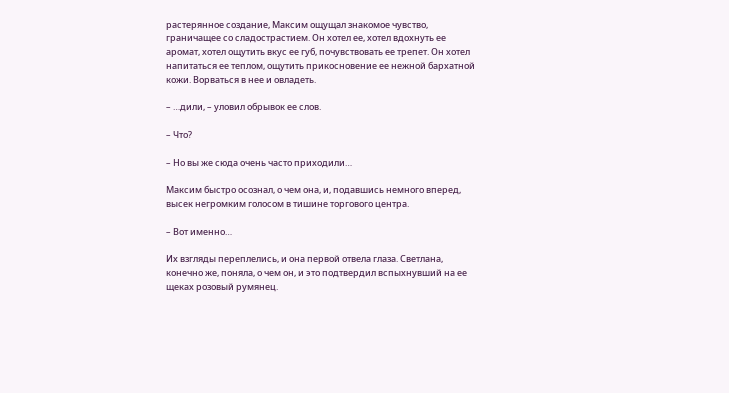растерянное создание, Максим ощущал знакомое чувство, граничащее со сладострастием. Он хотел ее, хотел вдохнуть ее аромат, хотел ощутить вкус ее губ, почувствовать ее трепет. Он хотел напитаться ее теплом, ощутить прикосновение ее нежной бархатной кожи. Ворваться в нее и овладеть.

– …дили, – уловил обрывок ее слов.

– Что?

– Но вы же сюда очень часто приходили…

Максим быстро осознал, о чем она, и, подавшись немного вперед, высек негромким голосом в тишине торгового центра.

– Вот именно…

Их взгляды переплелись, и она первой отвела глаза. Светлана, конечно же, поняла, о чем он, и это подтвердил вспыхнувший на ее щеках розовый румянец.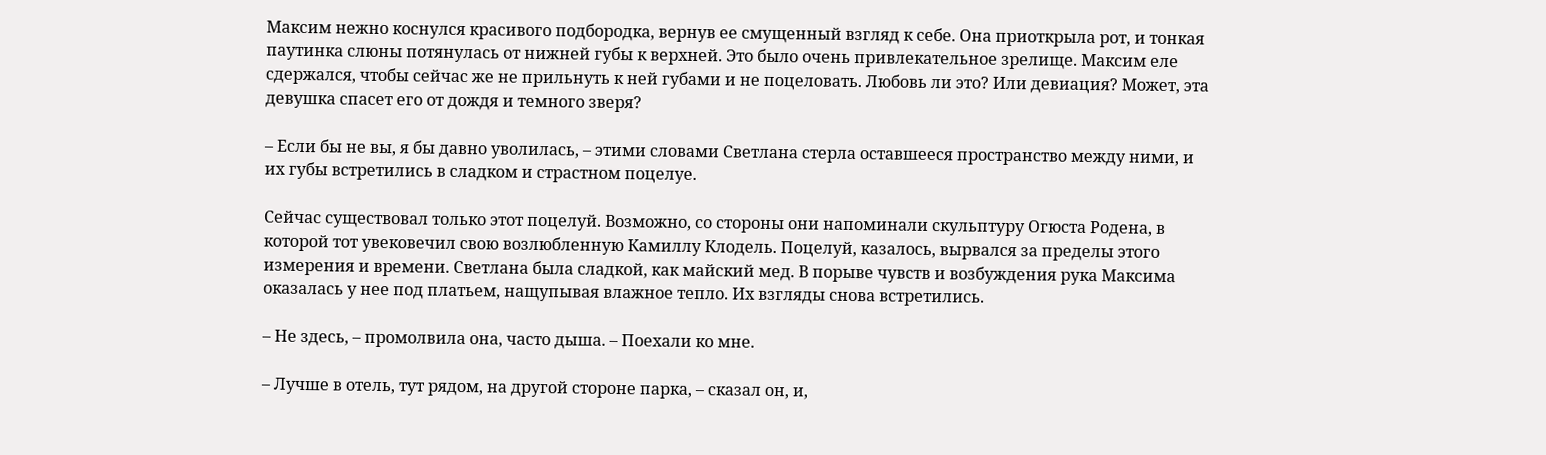Максим нежно коснулся красивого подбородка, вернув ее смущенный взгляд к себе. Она приоткрыла рот, и тонкая паутинка слюны потянулась от нижней губы к верхней. Это было очень привлекательное зрелище. Максим еле сдержался, чтобы сейчас же не прильнуть к ней губами и не поцеловать. Любовь ли это? Или девиация? Может, эта девушка спасет его от дождя и темного зверя?

– Если бы не вы, я бы давно уволилась, – этими словами Светлана стерла оставшееся пространство между ними, и их губы встретились в сладком и страстном поцелуе.

Сейчас существовал только этот поцелуй. Возможно, со стороны они напоминали скульптуру Огюста Родена, в которой тот увековечил свою возлюбленную Камиллу Клодель. Поцелуй, казалось, вырвался за пределы этого измерения и времени. Светлана была сладкой, как майский мед. В порыве чувств и возбуждения рука Максима оказалась у нее под платьем, нащупывая влажное тепло. Их взгляды снова встретились.

– Не здесь, – промолвила она, часто дыша. – Поехали ко мне.

– Лучше в отель, тут рядом, на другой стороне парка, – сказал он, и,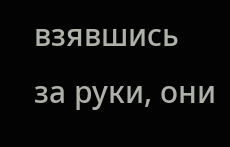взявшись за руки, они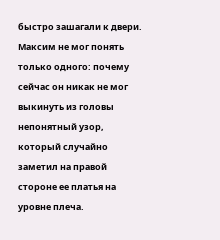быстро зашагали к двери. Максим не мог понять только одного: почему сейчас он никак не мог выкинуть из головы непонятный узор, который случайно заметил на правой стороне ее платья на уровне плеча.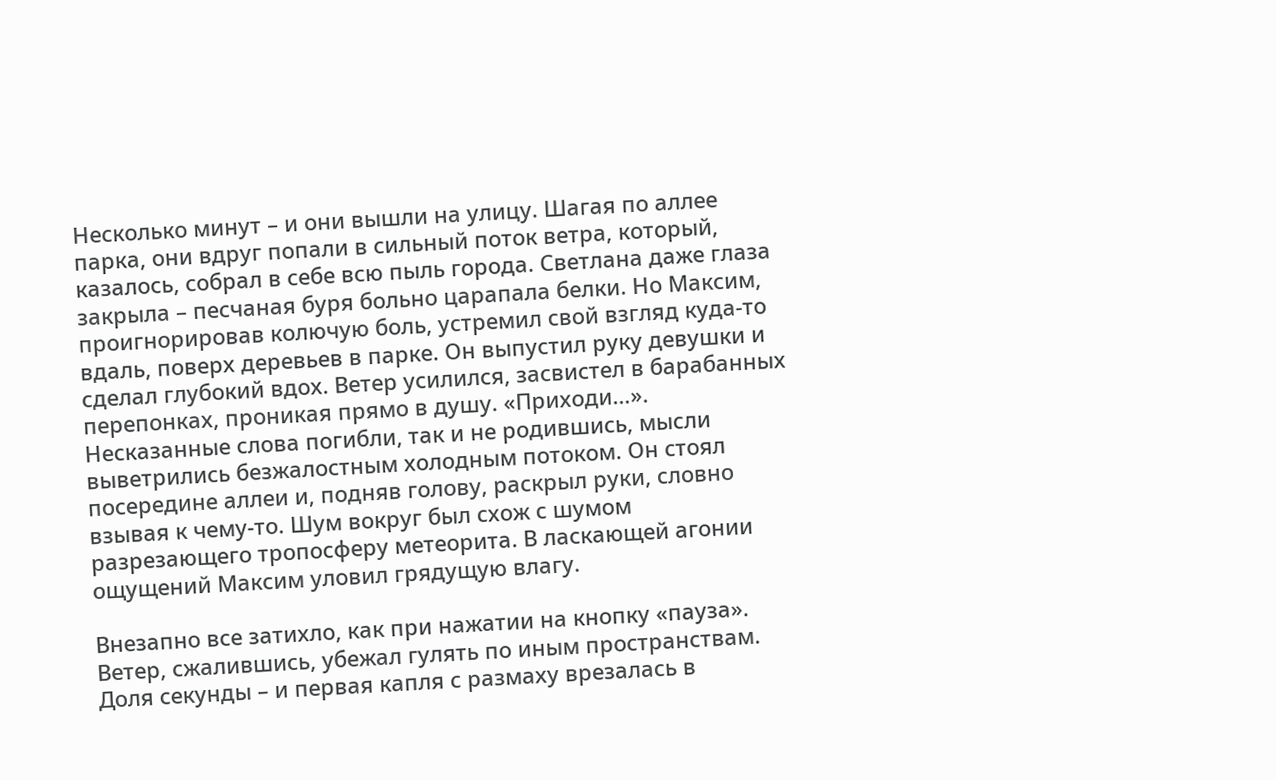Несколько минут – и они вышли на улицу. Шагая по аллее парка, они вдруг попали в сильный поток ветра, который, казалось, собрал в себе всю пыль города. Светлана даже глаза закрыла – песчаная буря больно царапала белки. Но Максим, проигнорировав колючую боль, устремил свой взгляд куда-то вдаль, поверх деревьев в парке. Он выпустил руку девушки и сделал глубокий вдох. Ветер усилился, засвистел в барабанных перепонках, проникая прямо в душу. «Приходи…». Несказанные слова погибли, так и не родившись, мысли выветрились безжалостным холодным потоком. Он стоял посередине аллеи и, подняв голову, раскрыл руки, словно взывая к чему-то. Шум вокруг был схож с шумом разрезающего тропосферу метеорита. В ласкающей агонии ощущений Максим уловил грядущую влагу.

Внезапно все затихло, как при нажатии на кнопку «пауза». Ветер, сжалившись, убежал гулять по иным пространствам. Доля секунды – и первая капля с размаху врезалась в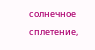солнечное сплетение,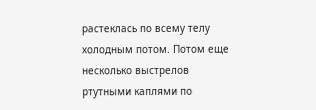растеклась по всему телу холодным потом. Потом еще несколько выстрелов ртутными каплями по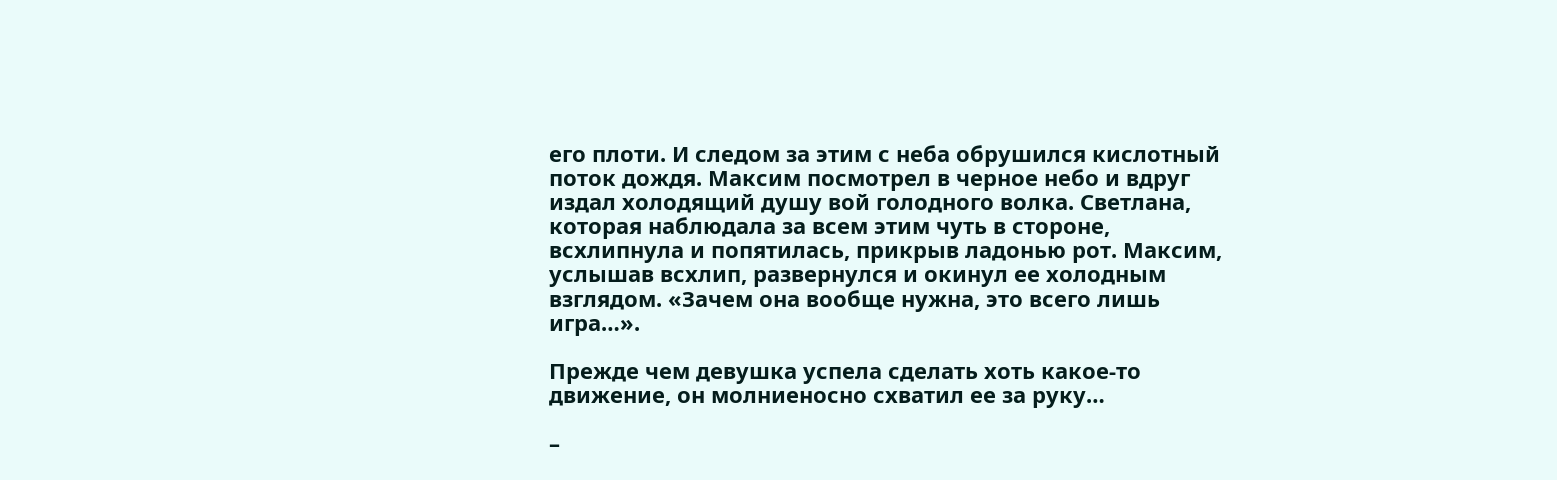его плоти. И следом за этим с неба обрушился кислотный поток дождя. Максим посмотрел в черное небо и вдруг издал холодящий душу вой голодного волка. Светлана, которая наблюдала за всем этим чуть в стороне, всхлипнула и попятилась, прикрыв ладонью рот. Максим, услышав всхлип, развернулся и окинул ее холодным взглядом. «Зачем она вообще нужна, это всего лишь игра…».

Прежде чем девушка успела сделать хоть какое-то движение, он молниеносно схватил ее за руку…

–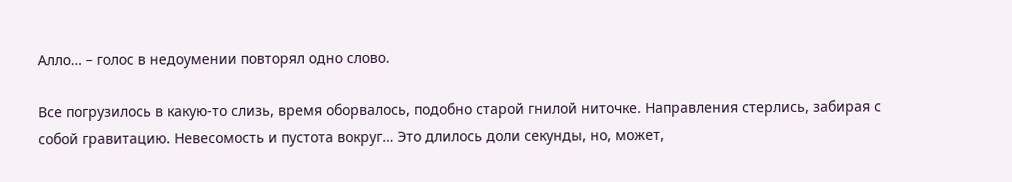Алло… – голос в недоумении повторял одно слово.

Все погрузилось в какую-то слизь, время оборвалось, подобно старой гнилой ниточке. Направления стерлись, забирая с собой гравитацию. Невесомость и пустота вокруг… Это длилось доли секунды, но, может,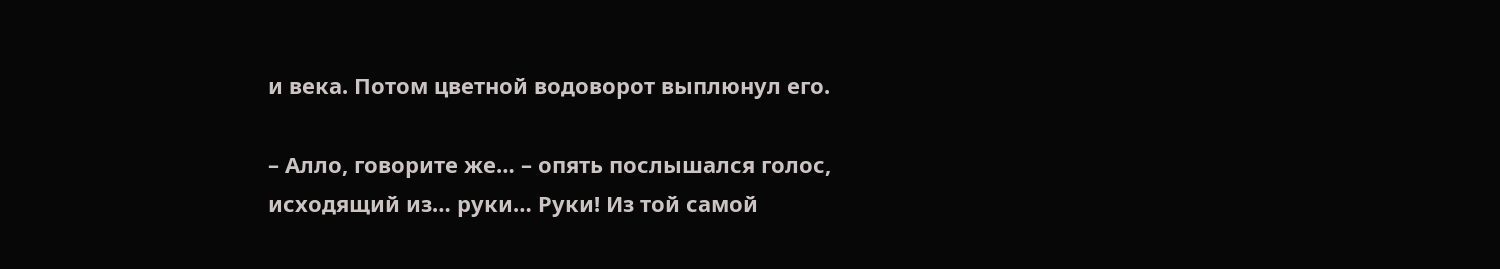и века. Потом цветной водоворот выплюнул его.

– Алло, говорите же… – опять послышался голос, исходящий из… руки… Руки! Из той самой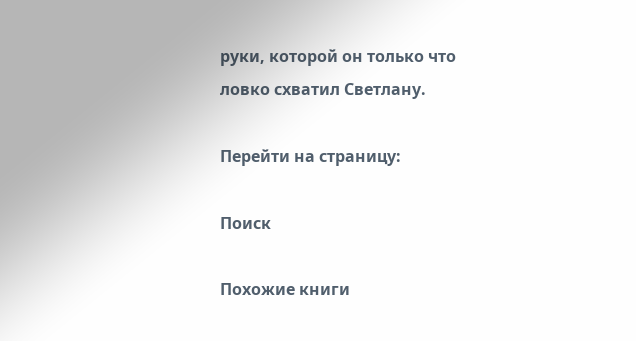руки, которой он только что ловко схватил Светлану.

Перейти на страницу:

Поиск

Похожие книги